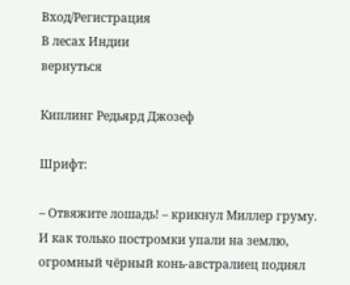Вход/Регистрация
В лесах Индии
вернуться

Киплинг Редьярд Джозеф

Шрифт:

– Отвяжите лошадь! – крикнул Миллер груму. И как только постромки упали на землю, огромный чёрный конь-австралиец поднял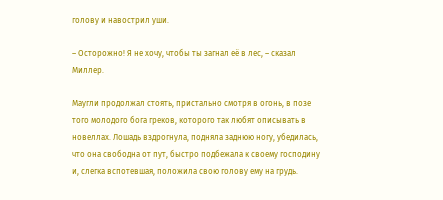голову и навострил уши.

– Осторожно! Я не хочу, чтобы ты загнал её в лес, – сказал Миллер.

Маугли продолжал стоять, пристально смотря в огонь, в позе того молодого бога греков, которого так любят описывать в новеллах. Лошадь вздрогнула, подняла заднюю ногу, убедилась, что она свободна от пут, быстро подбежала к своему господину и, слегка вспотевшая, положила свою голову ему на грудь.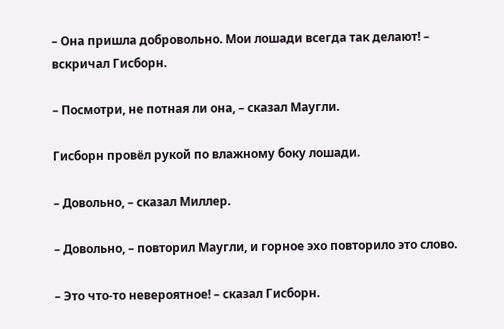– Она пришла добровольно. Мои лошади всегда так делают! – вскричал Гисборн.

– Посмотри, не потная ли она, – сказал Маугли.

Гисборн провёл рукой по влажному боку лошади.

– Довольно, – сказал Миллер.

– Довольно, – повторил Маугли, и горное эхо повторило это слово.

– Это что-то невероятное! – сказал Гисборн.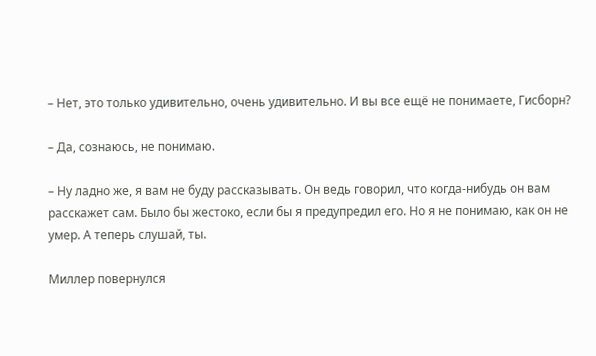– Нет, это только удивительно, очень удивительно. И вы все ещё не понимаете, Гисборн?

– Да, сознаюсь, не понимаю.

– Ну ладно же, я вам не буду рассказывать. Он ведь говорил, что когда-нибудь он вам расскажет сам. Было бы жестоко, если бы я предупредил его. Но я не понимаю, как он не умер. А теперь слушай, ты.

Миллер повернулся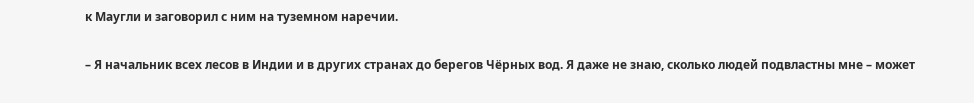к Маугли и заговорил с ним на туземном наречии.

– Я начальник всех лесов в Индии и в других странах до берегов Чёрных вод. Я даже не знаю, сколько людей подвластны мне – может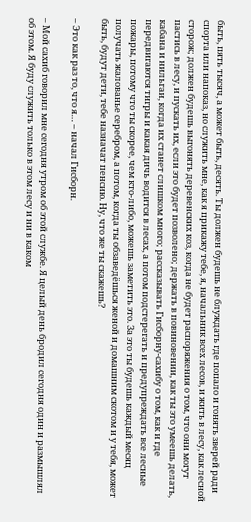быть, пять тысяч, а может быть, десять. Ты должен будешь не блуждать где попало и гонять зверей ради спорта или напоказ, но служить мне, как я прикажу тебе, я, начальник всех лесов, и жить в лесу, как лесной сторож; должен будешь выгонять деревенских коз, когда не будет распоряжения о том, что они могут пастись в лесу, и пускать их, если это будет позволено; держать в повиновении, как ты это умеешь делать, кабана и нильгаи, когда их станет слишком много; рассказывать Гисборну-сахибу о том, как и где передвигаются тигры и какая дичь водится в лесах, а потом подстерегать и предупреждать все лесные пожары, потому что ты скорее, чем кто-либо, можешь заметить это. За это ты будешь каждый месяц получать жалованье серебром, а потом, когда ты обзаведёшься женой и домашним скотом и у тебя, может быть, будут дети, тебе назначат пенсию. Ну, что же ты скажешь?

– Это как раз то, что я… – начал Гисборн.

– Мой сахиб говорил мне сегодня утром об этой службе. Я целый день бродил сегодня один и размышлял об этом. Я буду служить только в этом лесу и ни в каком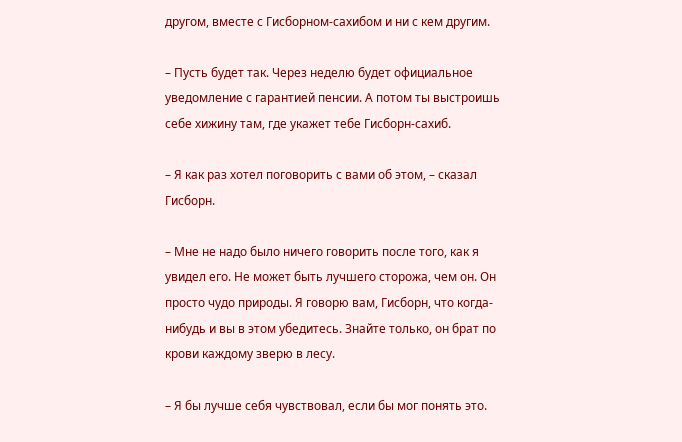другом, вместе с Гисборном-сахибом и ни с кем другим.

– Пусть будет так. Через неделю будет официальное уведомление с гарантией пенсии. А потом ты выстроишь себе хижину там, где укажет тебе Гисборн-сахиб.

– Я как раз хотел поговорить с вами об этом, – сказал Гисборн.

– Мне не надо было ничего говорить после того, как я увидел его. Не может быть лучшего сторожа, чем он. Он просто чудо природы. Я говорю вам, Гисборн, что когда-нибудь и вы в этом убедитесь. Знайте только, он брат по крови каждому зверю в лесу.

– Я бы лучше себя чувствовал, если бы мог понять это.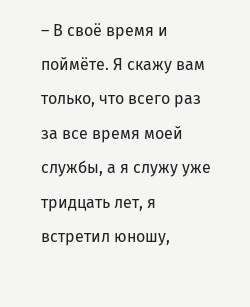– В своё время и поймёте. Я скажу вам только, что всего раз за все время моей службы, а я служу уже тридцать лет, я встретил юношу,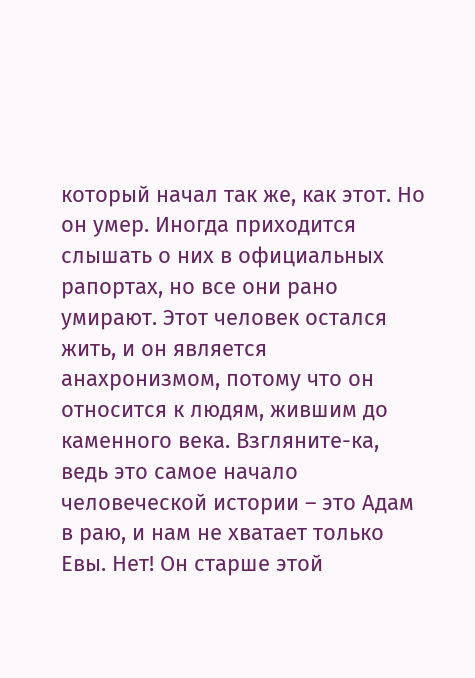который начал так же, как этот. Но он умер. Иногда приходится слышать о них в официальных рапортах, но все они рано умирают. Этот человек остался жить, и он является анахронизмом, потому что он относится к людям, жившим до каменного века. Взгляните-ка, ведь это самое начало человеческой истории – это Адам в раю, и нам не хватает только Евы. Нет! Он старше этой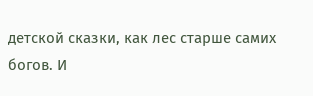детской сказки, как лес старше самих богов. И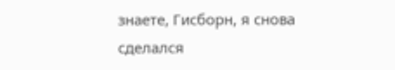знаете, Гисборн, я снова сделался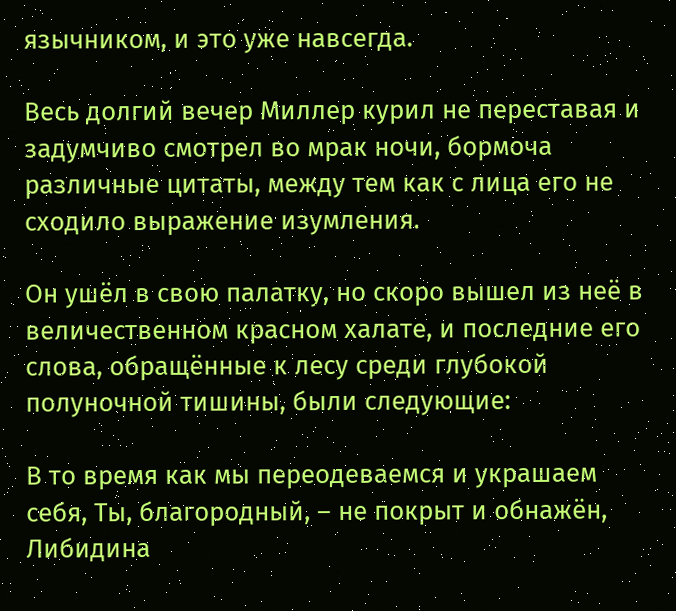язычником, и это уже навсегда.

Весь долгий вечер Миллер курил не переставая и задумчиво смотрел во мрак ночи, бормоча различные цитаты, между тем как с лица его не сходило выражение изумления.

Он ушёл в свою палатку, но скоро вышел из неё в величественном красном халате, и последние его слова, обращённые к лесу среди глубокой полуночной тишины, были следующие:

В то время как мы переодеваемся и украшаем себя, Ты, благородный, – не покрыт и обнажён, Либидина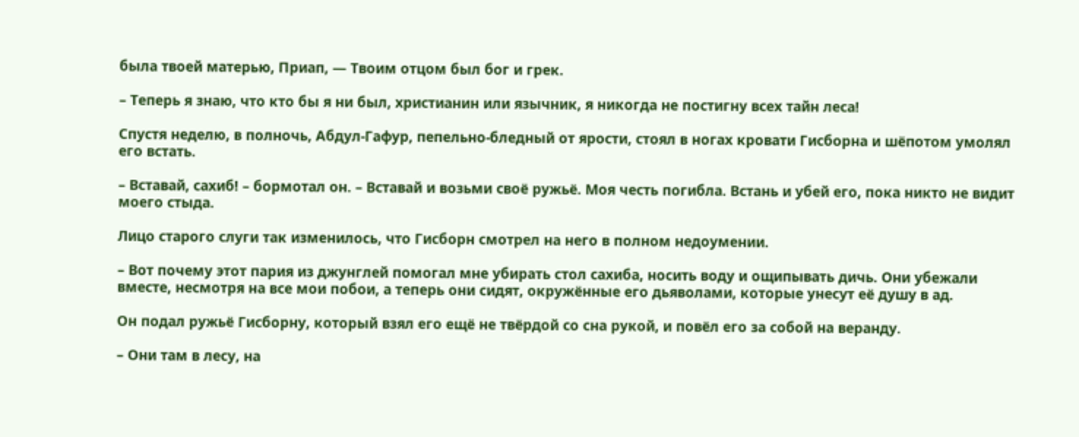была твоей матерью, Приап, — Твоим отцом был бог и грек.

– Теперь я знаю, что кто бы я ни был, христианин или язычник, я никогда не постигну всех тайн леса!

Спустя неделю, в полночь, Абдул-Гафур, пепельно-бледный от ярости, стоял в ногах кровати Гисборна и шёпотом умолял его встать.

– Вставай, сахиб! – бормотал он. – Вставай и возьми своё ружьё. Моя честь погибла. Встань и убей его, пока никто не видит моего стыда.

Лицо старого слуги так изменилось, что Гисборн смотрел на него в полном недоумении.

– Вот почему этот пария из джунглей помогал мне убирать стол сахиба, носить воду и ощипывать дичь. Они убежали вместе, несмотря на все мои побои, а теперь они сидят, окружённые его дьяволами, которые унесут её душу в ад.

Он подал ружьё Гисборну, который взял его ещё не твёрдой со сна рукой, и повёл его за собой на веранду.

– Они там в лесу, на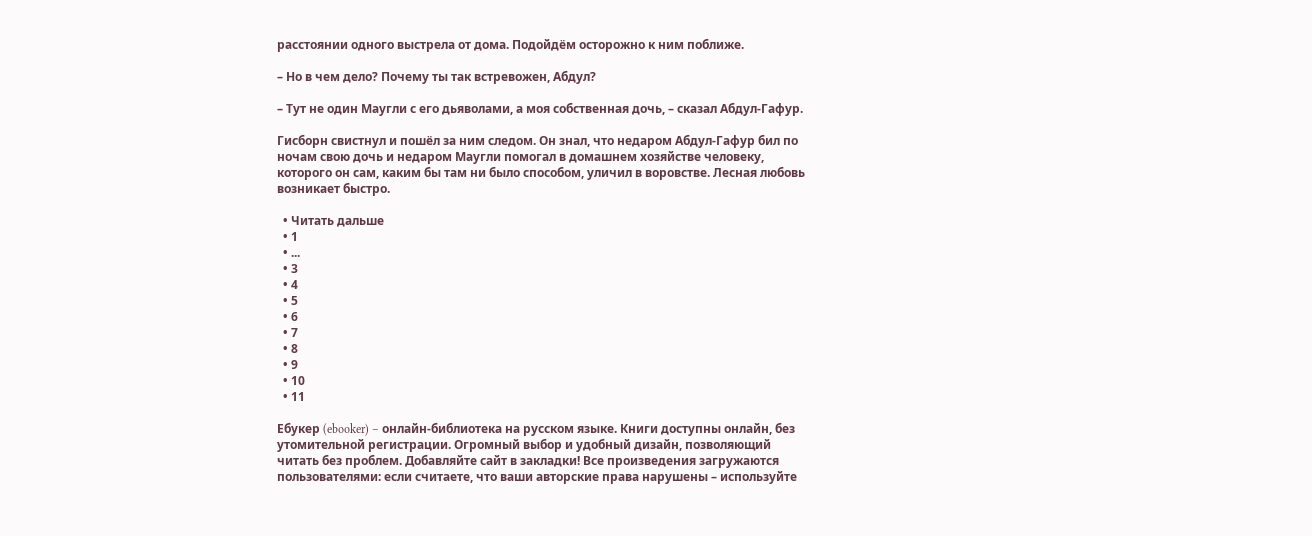расстоянии одного выстрела от дома. Подойдём осторожно к ним поближе.

– Но в чем дело? Почему ты так встревожен, Абдул?

– Тут не один Маугли с его дьяволами, а моя собственная дочь, – сказал Абдул-Гафур.

Гисборн свистнул и пошёл за ним следом. Он знал, что недаром Абдул-Гафур бил по ночам свою дочь и недаром Маугли помогал в домашнем хозяйстве человеку, которого он сам, каким бы там ни было способом, уличил в воровстве. Лесная любовь возникает быстро.

  • Читать дальше
  • 1
  • ...
  • 3
  • 4
  • 5
  • 6
  • 7
  • 8
  • 9
  • 10
  • 11

Ебукер (ebooker) – онлайн-библиотека на русском языке. Книги доступны онлайн, без утомительной регистрации. Огромный выбор и удобный дизайн, позволяющий читать без проблем. Добавляйте сайт в закладки! Все произведения загружаются пользователями: если считаете, что ваши авторские права нарушены – используйте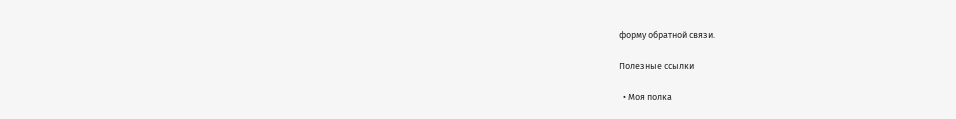форму обратной связи.

Полезные ссылки

  • Моя полка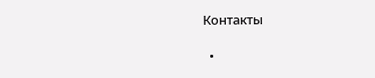Контакты

  •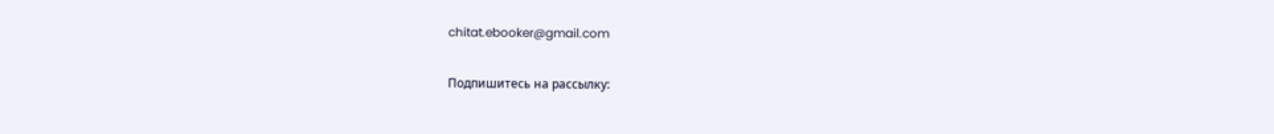chitat.ebooker@gmail.com

Подпишитесь на рассылку: